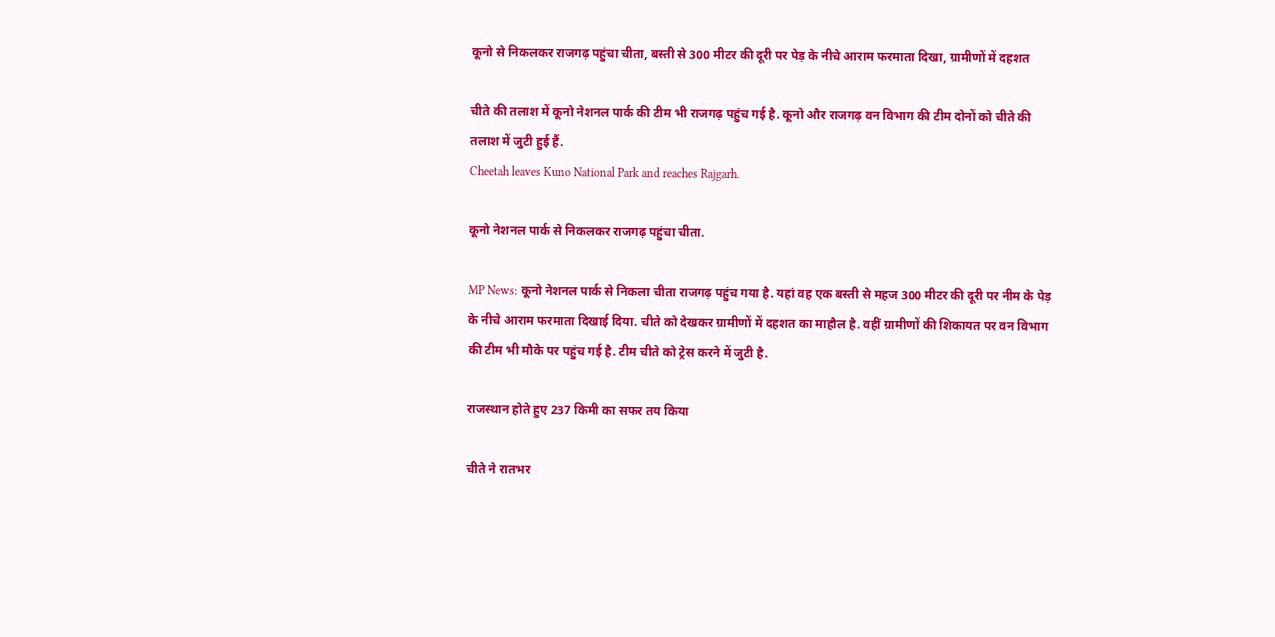कूनो से निकलकर राजगढ़ पहुंचा चीता, बस्ती से 300 मीटर की दूरी पर पेड़ के नीचे आराम फरमाता दिखा, ग्रामीणों में दहशत

चीते की तलाश में कूनो नेशनल पार्क की टीम भी राजगढ़ पहुंच गई है. कूनो और राजगढ़ वन विभाग की टीम दोनों को चीते की तलाश में जुटी हुई हैं.
Cheetah leaves Kuno National Park and reaches Rajgarh.

कूनो नेशनल पार्क से निकलकर राजगढ़ पहुंचा चीता.

MP News: कूनो नेशनल पार्क से निकला चीता राजगढ़ पहुंच गया है. यहां वह एक बस्ती से महज 300 मीटर की दूरी पर नीम के पेड़ के नीचे आराम फरमाता दिखाई दिया. चीते को देखकर ग्रामीणों में दहशत का माहौल है. वहीं ग्रामीणों की शिकायत पर वन विभाग की टीम भी मौके पर पहुंच गई है. टीम चीते को ट्रेस करने में जुटी है.

राजस्थान होते हुए 237 किमी का सफर तय किया

चीते ने रातभर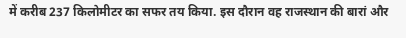में करीब 237 किलोमीटर का सफर तय किया. इस दौरान वह राजस्थान की बारां और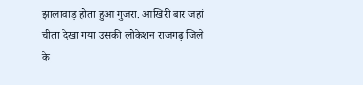झालावाड़ होता हुआ गुजरा. आखिरी बार जहां चीता देखा गया उसकी लोकेशन राजगढ़ जिले के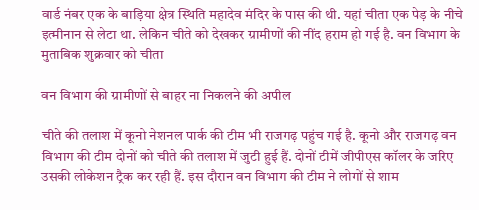वार्ड नंबर एक के बाड़िया क्षेत्र स्थिति महादेव मंदिर के पास की थी. यहां चीता एक पेड़ के नीचे इत्मीनान से लेटा था. लेकिन चीते को देखकर ग्रामीणों की नींद हराम हो गई है. वन विभाग के मुताबिक शुक्रवार को चीता

वन विभाग की ग्रामीणों से बाहर ना निकलने की अपील

चीते की तलाश में कूनो नेशनल पार्क की टीम भी राजगढ़ पहुंच गई है. कूनो और राजगढ़ वन विभाग की टीम दोनों को चीते की तलाश में जुटी हुई हैं. दोनों टीमें जीपीएस कॉलर के जरिए उसकी लोकेशन ट्रैक कर रही हैं. इस दौरान वन विभाग की टीम ने लोगों से शाम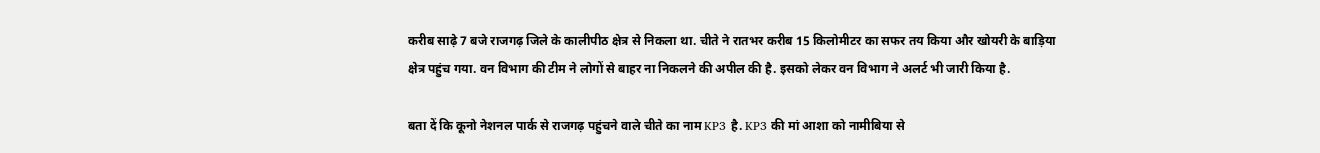करीब साढ़े 7 बजे राजगढ़ जिले के कालीपीठ क्षेत्र से निकला था. चीते ने रातभर करीब 15 किलोमीटर का सफर तय किया और खोयरी के बाड़िया क्षेत्र पहुंच गया. वन विभाग की टीम ने लोगों से बाहर ना निकलने की अपील की है. इसको लेकर वन विभाग ने अलर्ट भी जारी किया है.

बता दें कि कूनो नेशनल पार्क से राजगढ़ पहुंचने वाले चीते का नाम KP3 है. KP3 की मां आशा को नामीबिया से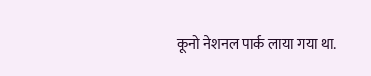कूनो नेशनल पार्क लाया गया था.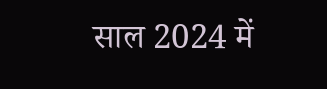साल 2024 में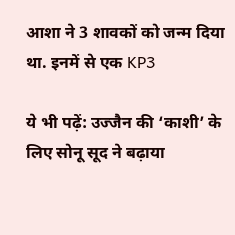आशा ने 3 शावकों को जन्म दिया था. इनमें से एक KP3

ये भी पढ़ें: उज्जैन की ‘काशी’ के लिए सोनू सूद ने बढ़ाया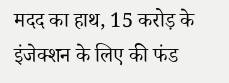मदद का हाथ, 15 करोड़ के इंजेक्शन के लिए की फंड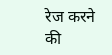रेज करने की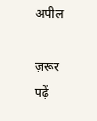अपील

ज़रूर पढ़ें